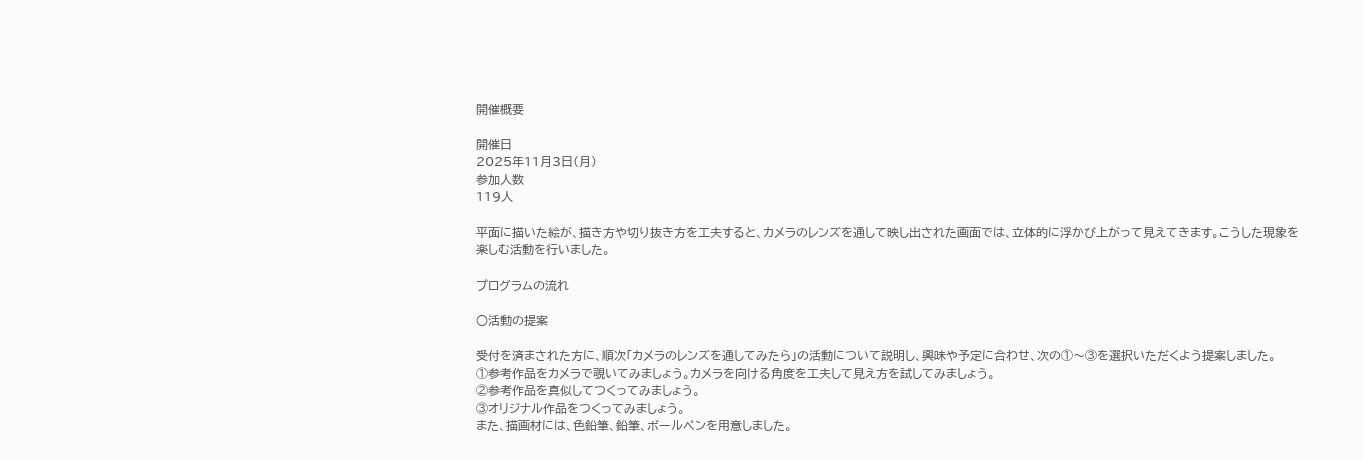開催概要

開催日
2025年11月3日(月)
参加人数
119人

平面に描いた絵が、描き方や切り抜き方を工夫すると、カメラのレンズを通して映し出された画面では、立体的に浮かび上がって見えてきます。こうした現象を楽しむ活動を行いました。

プログラムの流れ

○活動の提案

受付を済まされた方に、順次「カメラのレンズを通してみたら」の活動について説明し、興味や予定に合わせ、次の①〜③を選択いただくよう提案しました。
①参考作品をカメラで覗いてみましょう。カメラを向ける角度を工夫して見え方を試してみましょう。
②参考作品を真似してつくってみましょう。
③オリジナル作品をつくってみましょう。
また、描画材には、色鉛筆、鉛筆、ボールペンを用意しました。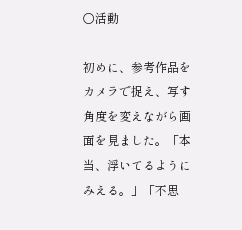○活動

初めに、参考作品をカメラで捉え、写す角度を変えながら画面を見ました。「本当、浮いてるようにみえる。」「不思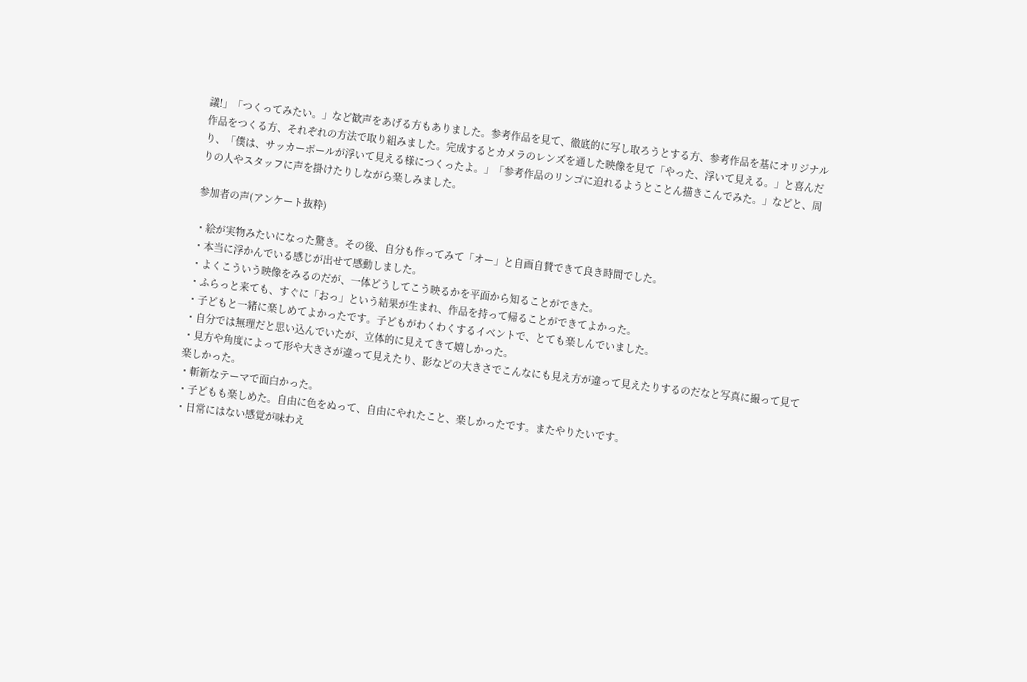議!」「つくってみたい。」など歓声をあげる方もありました。参考作品を見て、徹底的に写し取ろうとする方、参考作品を基にオリジナル作品をつくる方、それぞれの方法で取り組みました。完成するとカメラのレンズを通した映像を見て「やった、浮いて見える。」と喜んだり、「僕は、サッカーボールが浮いて見える様につくったよ。」「参考作品のリンゴに迫れるようとことん描きこんでみた。」などと、周りの人やスタッフに声を掛けたりしながら楽しみました。

参加者の声(アンケート抜粋)

・絵が実物みたいになった驚き。その後、自分も作ってみて「オー」と自画自賛できて良き時間でした。
・本当に浮かんでいる感じが出せて感動しました。
・よくこういう映像をみるのだが、一体どうしてこう映るかを平面から知ることができた。
・ふらっと来ても、すぐに「おっ」という結果が生まれ、作品を持って帰ることができてよかった。
・子どもと一緒に楽しめてよかったです。子どもがわくわくするイベントで、とても楽しんでいました。
・自分では無理だと思い込んでいたが、立体的に見えてきて嬉しかった。
・見方や角度によって形や大きさが違って見えたり、影などの大きさでこんなにも見え方が違って見えたりするのだなと写真に撮って見て楽しかった。
・斬新なテーマで面白かった。
・子どもも楽しめた。自由に色をぬって、自由にやれたこと、楽しかったです。またやりたいです。
・日常にはない感覚が味わえ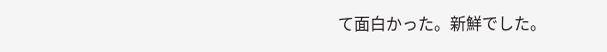て面白かった。新鮮でした。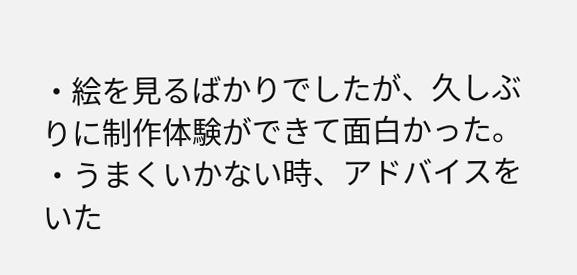・絵を見るばかりでしたが、久しぶりに制作体験ができて面白かった。
・うまくいかない時、アドバイスをいた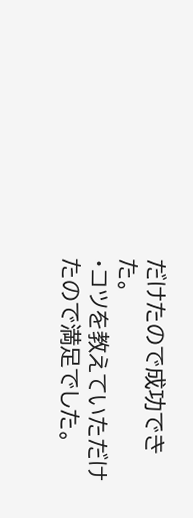だけたので成功できた。
・コツを教えていただけたので満足でした。